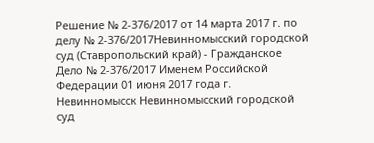Решение № 2-376/2017 от 14 марта 2017 г. по делу № 2-376/2017Невинномысский городской суд (Ставропольский край) - Гражданское Дело № 2-376/2017 Именем Российской Федерации 01 июня 2017 года г. Невинномысск Невинномысский городской суд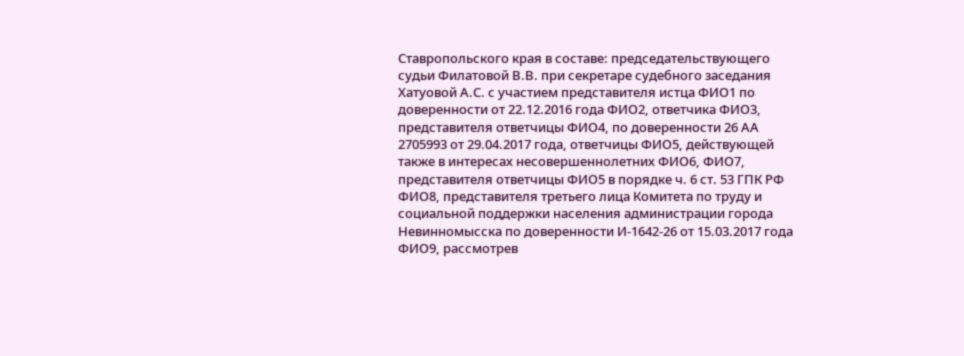Ставропольского края в составе: председательствующего судьи Филатовой В.В. при секретаре судебного заседания Хатуовой А.С. с участием представителя истца ФИО1 по доверенности от 22.12.2016 года ФИО2, ответчика ФИО3, представителя ответчицы ФИО4, по доверенности 26 АА 2705993 от 29.04.2017 года, ответчицы ФИО5, действующей также в интересах несовершеннолетних ФИО6, ФИО7, представителя ответчицы ФИО5 в порядке ч. 6 ст. 53 ГПК РФ ФИО8, представителя третьего лица Комитета по труду и социальной поддержки населения администрации города Невинномысска по доверенности И-1642-26 от 15.03.2017 года ФИО9, рассмотрев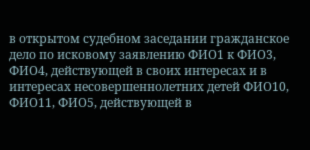в открытом судебном заседании гражданское дело по исковому заявлению ФИО1 к ФИО3, ФИО4, действующей в своих интересах и в интересах несовершеннолетних детей ФИО10, ФИО11, ФИО5, действующей в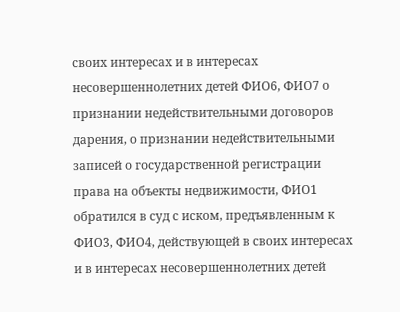своих интересах и в интересах несовершеннолетних детей ФИО6, ФИО7 о признании недействительными договоров дарения, о признании недействительными записей о государственной регистрации права на объекты недвижимости, ФИО1 обратился в суд с иском, предъявленным к ФИО3, ФИО4, действующей в своих интересах и в интересах несовершеннолетних детей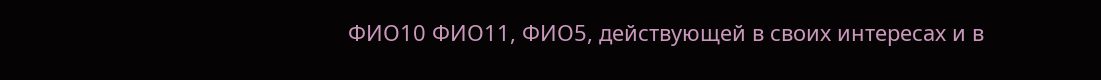ФИО10 ФИО11, ФИО5, действующей в своих интересах и в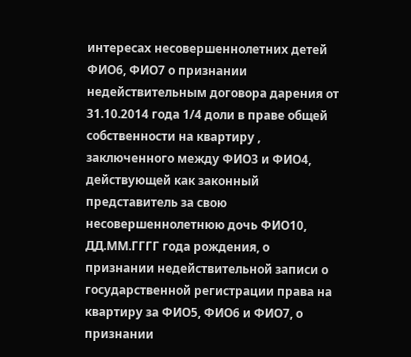интересах несовершеннолетних детей ФИО6, ФИО7 о признании недействительным договора дарения от 31.10.2014 года 1/4 доли в праве общей собственности на квартиру , заключенного между ФИО3 и ФИО4, действующей как законный представитель за свою несовершеннолетнюю дочь ФИО10, ДД.ММ.ГГГГ года рождения, о признании недействительной записи о государственной регистрации права на квартиру за ФИО5, ФИО6 и ФИО7, о признании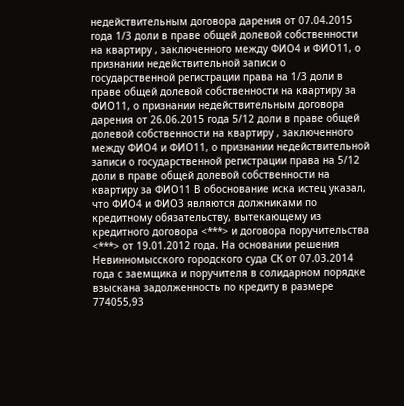недействительным договора дарения от 07.04.2015 года 1/3 доли в праве общей долевой собственности на квартиру , заключенного между ФИО4 и ФИО11, о признании недействительной записи о государственной регистрации права на 1/3 доли в праве общей долевой собственности на квартиру за ФИО11, о признании недействительным договора дарения от 26.06.2015 года 5/12 доли в праве общей долевой собственности на квартиру , заключенного между ФИО4 и ФИО11, о признании недействительной записи о государственной регистрации права на 5/12 доли в праве общей долевой собственности на квартиру за ФИО11 В обоснование иска истец указал, что ФИО4 и ФИО3 являются должниками по кредитному обязательству, вытекающему из кредитного договора <***> и договора поручительства <***> от 19.01.2012 года. На основании решения Невинномысского городского суда СК от 07.03.2014 года с заемщика и поручителя в солидарном порядке взыскана задолженность по кредиту в размере 774055,93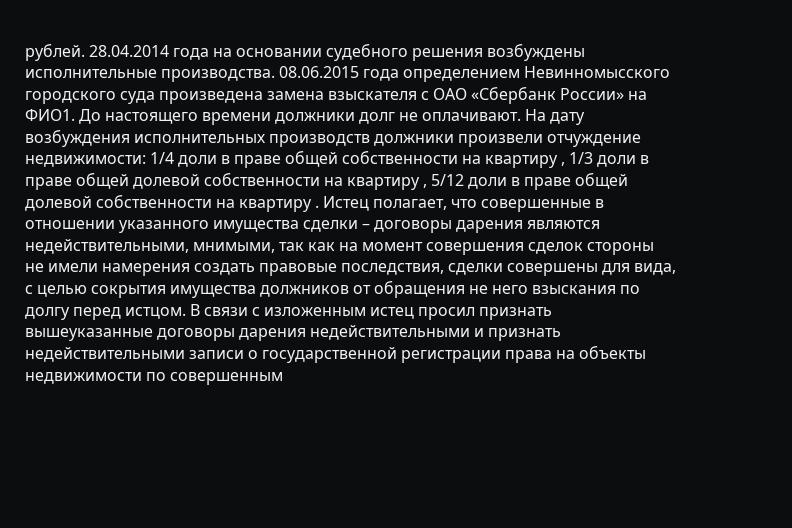рублей. 28.04.2014 года на основании судебного решения возбуждены исполнительные производства. 08.06.2015 года определением Невинномысского городского суда произведена замена взыскателя с ОАО «Сбербанк России» на ФИО1. До настоящего времени должники долг не оплачивают. На дату возбуждения исполнительных производств должники произвели отчуждение недвижимости: 1/4 доли в праве общей собственности на квартиру , 1/3 доли в праве общей долевой собственности на квартиру , 5/12 доли в праве общей долевой собственности на квартиру . Истец полагает, что совершенные в отношении указанного имущества сделки – договоры дарения являются недействительными, мнимыми, так как на момент совершения сделок стороны не имели намерения создать правовые последствия, сделки совершены для вида, с целью сокрытия имущества должников от обращения не него взыскания по долгу перед истцом. В связи с изложенным истец просил признать вышеуказанные договоры дарения недействительными и признать недействительными записи о государственной регистрации права на объекты недвижимости по совершенным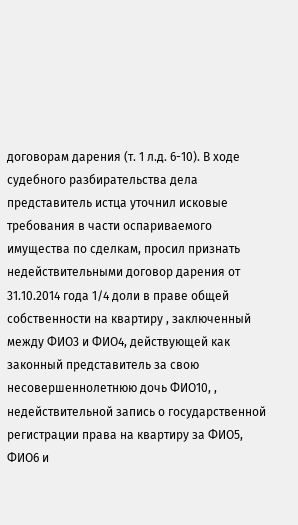договорам дарения (т. 1 л.д. 6-10). В ходе судебного разбирательства дела представитель истца уточнил исковые требования в части оспариваемого имущества по сделкам, просил признать недействительными договор дарения от 31.10.2014 года 1/4 доли в праве общей собственности на квартиру , заключенный между ФИО3 и ФИО4, действующей как законный представитель за свою несовершеннолетнюю дочь ФИО10, , недействительной запись о государственной регистрации права на квартиру за ФИО5, ФИО6 и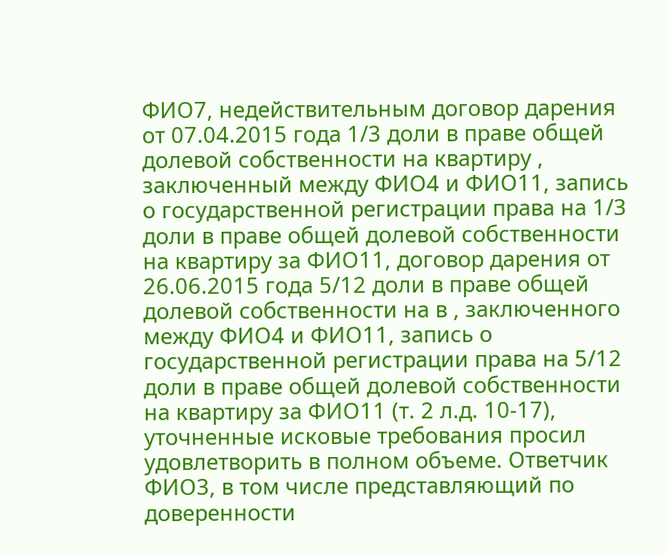ФИО7, недействительным договор дарения от 07.04.2015 года 1/3 доли в праве общей долевой собственности на квартиру , заключенный между ФИО4 и ФИО11, запись о государственной регистрации права на 1/3 доли в праве общей долевой собственности на квартиру за ФИО11, договор дарения от 26.06.2015 года 5/12 доли в праве общей долевой собственности на в , заключенного между ФИО4 и ФИО11, запись о государственной регистрации права на 5/12 доли в праве общей долевой собственности на квартиру за ФИО11 (т. 2 л.д. 10-17), уточненные исковые требования просил удовлетворить в полном объеме. Ответчик ФИО3, в том числе представляющий по доверенности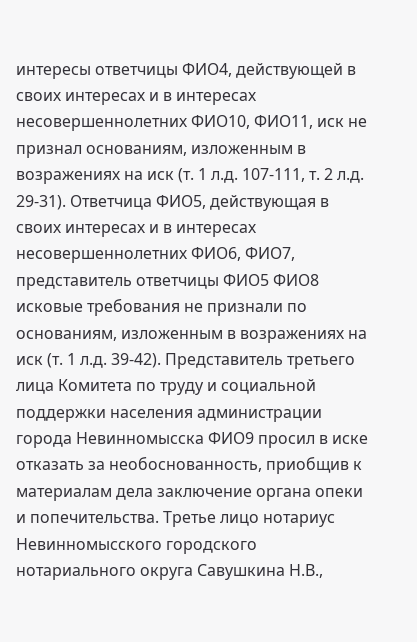интересы ответчицы ФИО4, действующей в своих интересах и в интересах несовершеннолетних ФИО10, ФИО11, иск не признал основаниям, изложенным в возражениях на иск (т. 1 л.д. 107-111, т. 2 л.д. 29-31). Ответчица ФИО5, действующая в своих интересах и в интересах несовершеннолетних ФИО6, ФИО7, представитель ответчицы ФИО5 ФИО8 исковые требования не признали по основаниям, изложенным в возражениях на иск (т. 1 л.д. 39-42). Представитель третьего лица Комитета по труду и социальной поддержки населения администрации города Невинномысска ФИО9 просил в иске отказать за необоснованность, приобщив к материалам дела заключение органа опеки и попечительства. Третье лицо нотариус Невинномысского городского нотариального округа Савушкина Н.В.,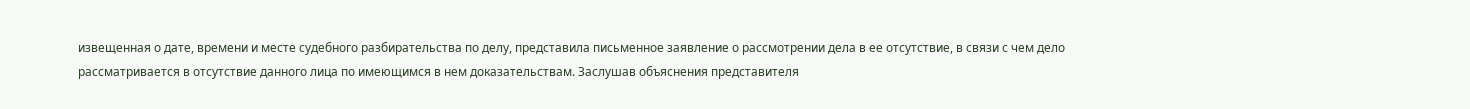извещенная о дате, времени и месте судебного разбирательства по делу, представила письменное заявление о рассмотрении дела в ее отсутствие, в связи с чем дело рассматривается в отсутствие данного лица по имеющимся в нем доказательствам. Заслушав объяснения представителя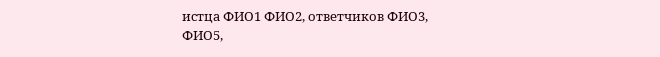истца ФИО1 ФИО2, ответчиков ФИО3, ФИО5,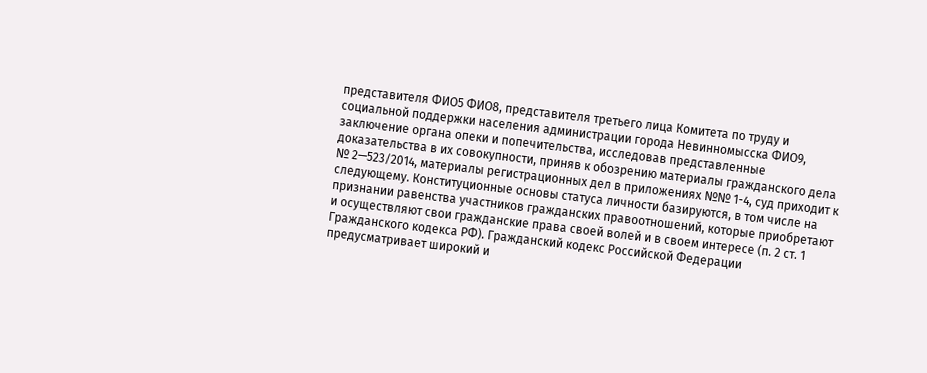представителя ФИО5 ФИО8, представителя третьего лица Комитета по труду и социальной поддержки населения администрации города Невинномысска ФИО9, заключение органа опеки и попечительства, исследовав представленные доказательства в их совокупности, приняв к обозрению материалы гражданского дела № 2—523/2014, материалы регистрационных дел в приложениях №№ 1-4, суд приходит к следующему. Конституционные основы статуса личности базируются, в том числе на признании равенства участников гражданских правоотношений, которые приобретают и осуществляют свои гражданские права своей волей и в своем интересе (п. 2 ст. 1 Гражданского кодекса РФ). Гражданский кодекс Российской Федерации предусматривает широкий и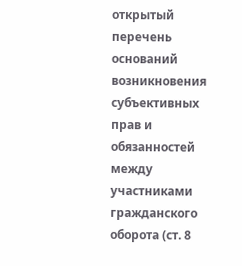открытый перечень оснований возникновения субъективных прав и обязанностей между участниками гражданского оборота (ст. 8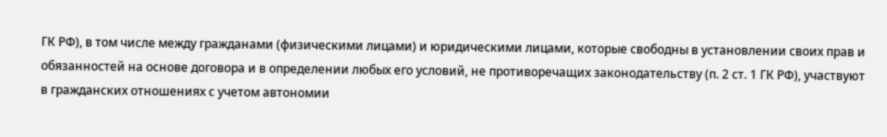ГК РФ), в том числе между гражданами (физическими лицами) и юридическими лицами, которые свободны в установлении своих прав и обязанностей на основе договора и в определении любых его условий, не противоречащих законодательству (п. 2 ст. 1 ГК РФ), участвуют в гражданских отношениях с учетом автономии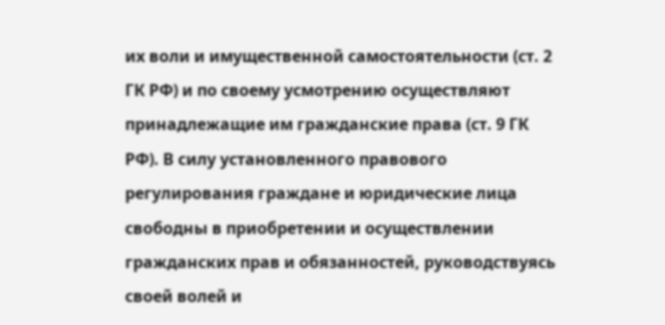их воли и имущественной самостоятельности (ст. 2 ГК РФ) и по своему усмотрению осуществляют принадлежащие им гражданские права (ст. 9 ГК РФ). В силу установленного правового регулирования граждане и юридические лица свободны в приобретении и осуществлении гражданских прав и обязанностей, руководствуясь своей волей и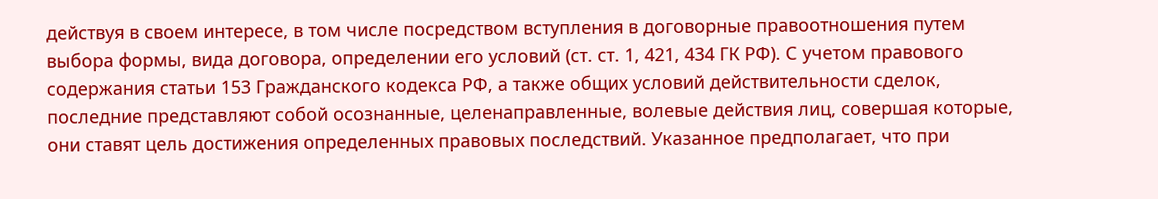действуя в своем интересе, в том числе посредством вступления в договорные правоотношения путем выбора формы, вида договора, определении его условий (ст. ст. 1, 421, 434 ГК РФ). С учетом правового содержания статьи 153 Гражданского кодекса РФ, а также общих условий действительности сделок, последние представляют собой осознанные, целенаправленные, волевые действия лиц, совершая которые, они ставят цель достижения определенных правовых последствий. Указанное предполагает, что при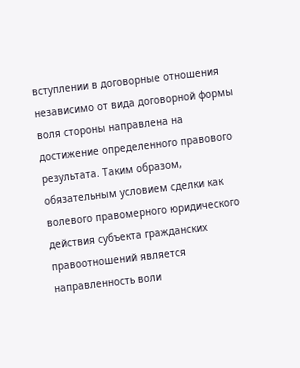вступлении в договорные отношения независимо от вида договорной формы воля стороны направлена на достижение определенного правового результата. Таким образом, обязательным условием сделки как волевого правомерного юридического действия субъекта гражданских правоотношений является направленность воли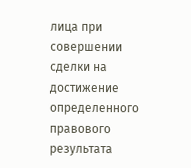лица при совершении сделки на достижение определенного правового результата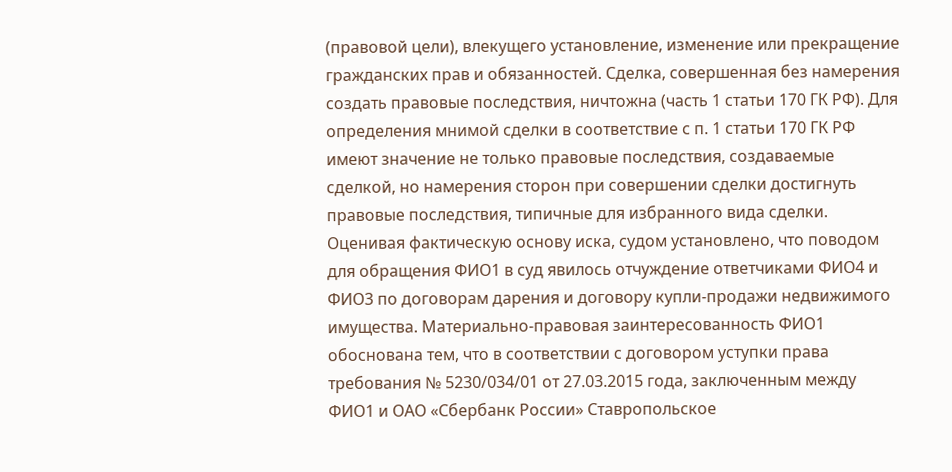(правовой цели), влекущего установление, изменение или прекращение гражданских прав и обязанностей. Сделка, совершенная без намерения создать правовые последствия, ничтожна (часть 1 статьи 170 ГК РФ). Для определения мнимой сделки в соответствие с п. 1 статьи 170 ГК РФ имеют значение не только правовые последствия, создаваемые сделкой, но намерения сторон при совершении сделки достигнуть правовые последствия, типичные для избранного вида сделки. Оценивая фактическую основу иска, судом установлено, что поводом для обращения ФИО1 в суд явилось отчуждение ответчиками ФИО4 и ФИО3 по договорам дарения и договору купли-продажи недвижимого имущества. Материально-правовая заинтересованность ФИО1 обоснована тем, что в соответствии с договором уступки права требования № 5230/034/01 от 27.03.2015 года, заключенным между ФИО1 и ОАО «Сбербанк России» Ставропольское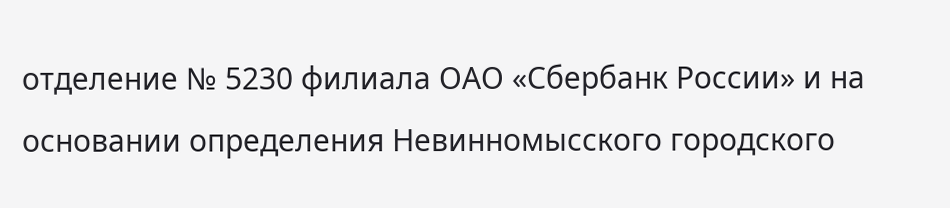отделение № 5230 филиала ОАО «Сбербанк России» и на основании определения Невинномысского городского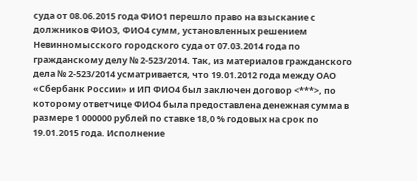суда от 08.06.2015 года ФИО1 перешло право на взыскание с должников ФИО3, ФИО4 сумм, установленных решением Невинномысского городского суда от 07.03.2014 года по гражданскому делу № 2-523/2014. Так, из материалов гражданского дела № 2-523/2014 усматривается, что 19.01.2012 года между ОАО «Сбербанк России» и ИП ФИО4 был заключен договор <***>, по которому ответчице ФИО4 была предоставлена денежная сумма в размере 1 000000 рублей по ставке 18,0 % годовых на срок по 19.01.2015 года. Исполнение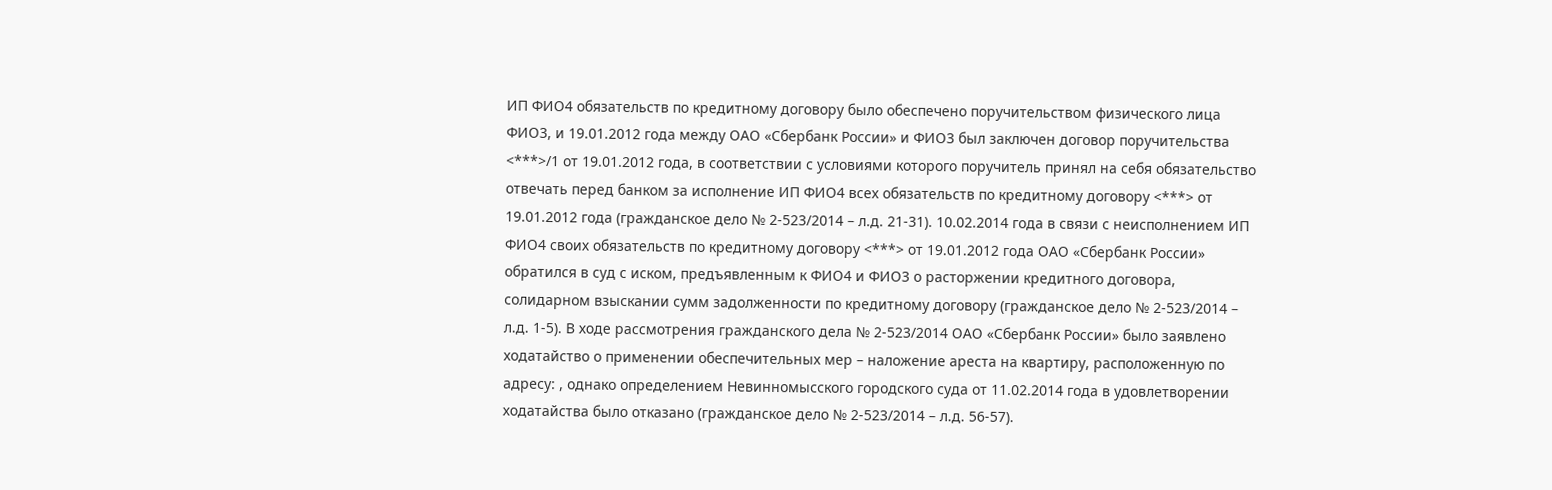ИП ФИО4 обязательств по кредитному договору было обеспечено поручительством физического лица ФИО3, и 19.01.2012 года между ОАО «Сбербанк России» и ФИО3 был заключен договор поручительства <***>/1 от 19.01.2012 года, в соответствии с условиями которого поручитель принял на себя обязательство отвечать перед банком за исполнение ИП ФИО4 всех обязательств по кредитному договору <***> от 19.01.2012 года (гражданское дело № 2-523/2014 – л.д. 21-31). 10.02.2014 года в связи с неисполнением ИП ФИО4 своих обязательств по кредитному договору <***> от 19.01.2012 года ОАО «Сбербанк России» обратился в суд с иском, предъявленным к ФИО4 и ФИО3 о расторжении кредитного договора, солидарном взыскании сумм задолженности по кредитному договору (гражданское дело № 2-523/2014 – л.д. 1-5). В ходе рассмотрения гражданского дела № 2-523/2014 ОАО «Сбербанк России» было заявлено ходатайство о применении обеспечительных мер – наложение ареста на квартиру, расположенную по адресу: , однако определением Невинномысского городского суда от 11.02.2014 года в удовлетворении ходатайства было отказано (гражданское дело № 2-523/2014 – л.д. 56-57).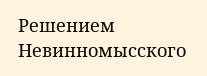Решением Невинномысского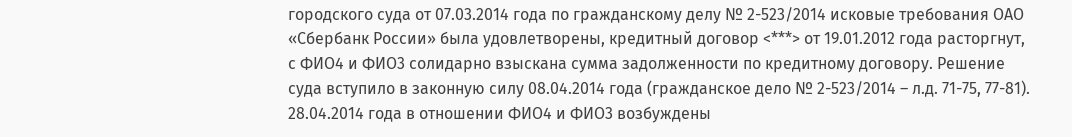городского суда от 07.03.2014 года по гражданскому делу № 2-523/2014 исковые требования ОАО «Сбербанк России» была удовлетворены, кредитный договор <***> от 19.01.2012 года расторгнут, с ФИО4 и ФИО3 солидарно взыскана сумма задолженности по кредитному договору. Решение суда вступило в законную силу 08.04.2014 года (гражданское дело № 2-523/2014 – л.д. 71-75, 77-81). 28.04.2014 года в отношении ФИО4 и ФИО3 возбуждены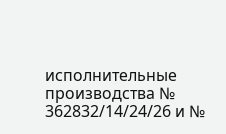исполнительные производства № 362832/14/24/26 и №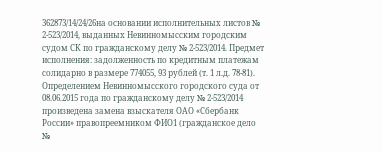362873/14/24/26на основании исполнительных листов № 2-523/2014, выданных Невинномысским городским судом СК по гражданскому делу № 2-523/2014. Предмет исполнения: задолженность по кредитным платежам солидарно в размере 774055, 93 рублей (т. 1 л.д. 78-81). Определением Невинномысского городского суда от 08.06.2015 года по гражданскому делу № 2-523/2014 произведена замена взыскателя ОАО «Сбербанк России» правопреемником ФИО1 (гражданское дело №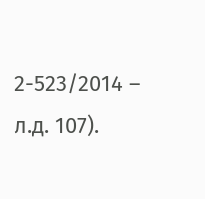2-523/2014 – л.д. 107).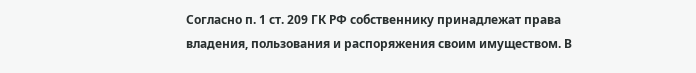Согласно п. 1 ст. 209 ГК РФ собственнику принадлежат права владения, пользования и распоряжения своим имуществом. В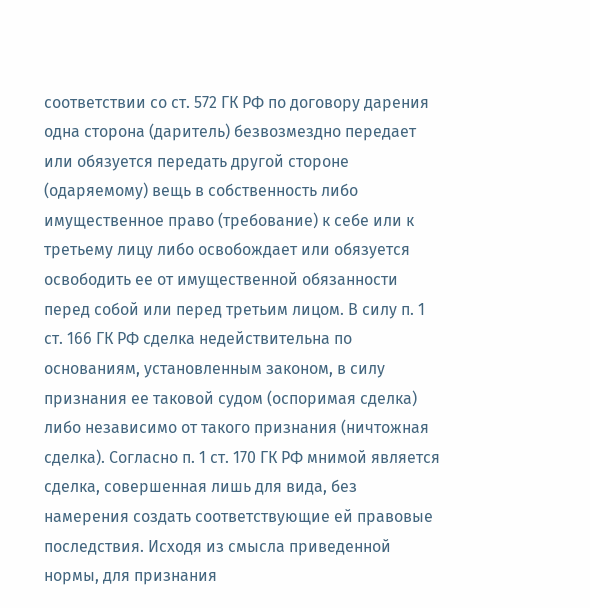соответствии со ст. 572 ГК РФ по договору дарения одна сторона (даритель) безвозмездно передает или обязуется передать другой стороне (одаряемому) вещь в собственность либо имущественное право (требование) к себе или к третьему лицу либо освобождает или обязуется освободить ее от имущественной обязанности перед собой или перед третьим лицом. В силу п. 1 ст. 166 ГК РФ сделка недействительна по основаниям, установленным законом, в силу признания ее таковой судом (оспоримая сделка) либо независимо от такого признания (ничтожная сделка). Согласно п. 1 ст. 170 ГК РФ мнимой является сделка, совершенная лишь для вида, без намерения создать соответствующие ей правовые последствия. Исходя из смысла приведенной нормы, для признания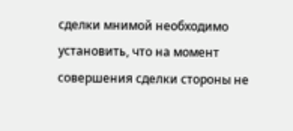сделки мнимой необходимо установить, что на момент совершения сделки стороны не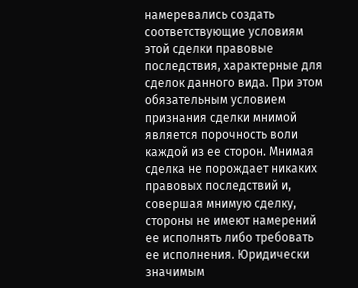намеревались создать соответствующие условиям этой сделки правовые последствия, характерные для сделок данного вида. При этом обязательным условием признания сделки мнимой является порочность воли каждой из ее сторон. Мнимая сделка не порождает никаких правовых последствий и, совершая мнимую сделку, стороны не имеют намерений ее исполнять либо требовать ее исполнения. Юридически значимым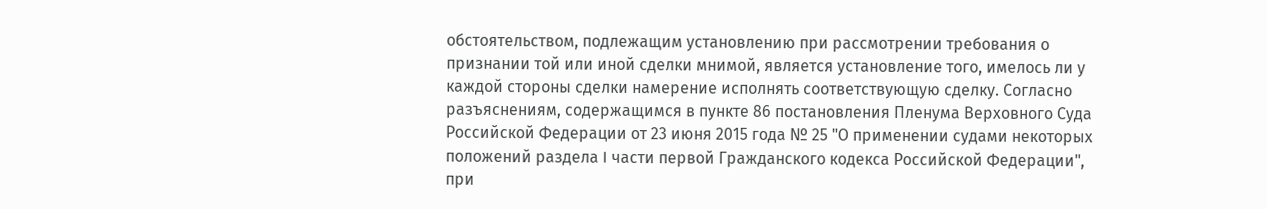обстоятельством, подлежащим установлению при рассмотрении требования о признании той или иной сделки мнимой, является установление того, имелось ли у каждой стороны сделки намерение исполнять соответствующую сделку. Согласно разъяснениям, содержащимся в пункте 86 постановления Пленума Верховного Суда Российской Федерации от 23 июня 2015 года № 25 "О применении судами некоторых положений раздела I части первой Гражданского кодекса Российской Федерации", при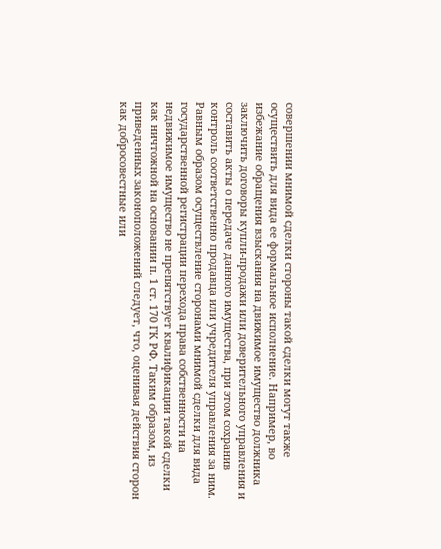совершении мнимой сделки стороны такой сделки могут также осуществить для вида ее формальное исполнение. Например, во избежание обращения взыскания на движимое имущество должника заключить договоры купли-продажи или доверительного управления и составить акты о передаче данного имущества, при этом сохранив контроль соответственно продавца или учредителя управления за ним. Равным образом осуществление сторонами мнимой сделки для вида государственной регистрации перехода права собственности на недвижимое имущество не препятствует квалификации такой сделки как ничтожной на основании п. 1 ст. 170 ГК РФ. Таким образом, из приведенных законоположений следует, что, оценивая действия сторон как добросовестные или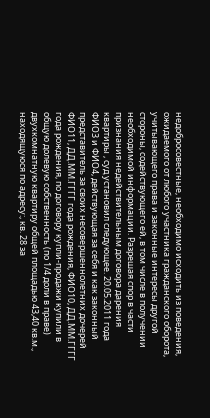недобросовестные, необходимо исходить из поведения, ожидаемого от любого участника гражданского оборота, учитывающего права и законные интересы другой стороны, содействующего ей, в том числе в получении необходимой информации. Разрешая спор в части признания недействительным договора дарения квартиры , суд установил следующее. 20.05.2011 года ФИО3 и ФИО4, действующая за себя и как законный представитель за своих несовершеннолетних дочерей ФИО11, ДД.ММ.ГГГГ года рождения, ФИО10, ДД.ММ.ГГГГ года рождения, по договору купли-продажи купили в общую долевую собственность (по 1/4 доли в праве) двухкомнатную квартиру общей площадью 43,40 кв.м., находящуюся по адресу:, кв. 28 за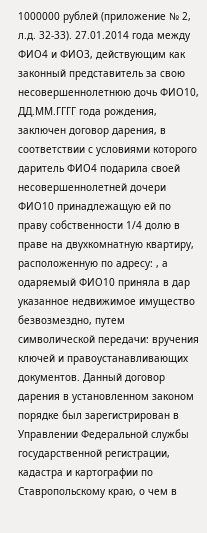1000000 рублей (приложение № 2, л.д. 32-33). 27.01.2014 года между ФИО4 и ФИО3, действующим как законный представитель за свою несовершеннолетнюю дочь ФИО10, ДД.ММ.ГГГГ года рождения, заключен договор дарения, в соответствии с условиями которого даритель ФИО4 подарила своей несовершеннолетней дочери ФИО10 принадлежащую ей по праву собственности 1/4 долю в праве на двухкомнатную квартиру, расположенную по адресу: , а одаряемый ФИО10 приняла в дар указанное недвижимое имущество безвозмездно, путем символической передачи: вручения ключей и правоустанавливающих документов. Данный договор дарения в установленном законом порядке был зарегистрирован в Управлении Федеральной службы государственной регистрации, кадастра и картографии по Ставропольскому краю, о чем в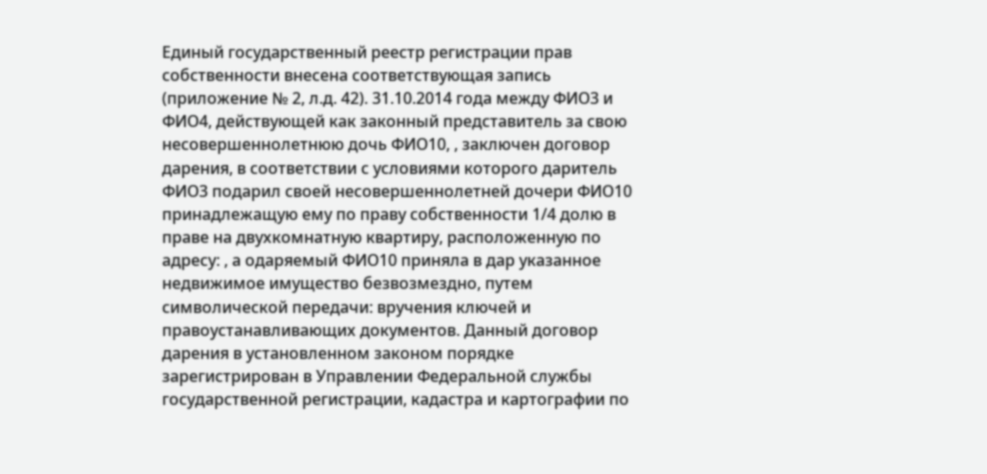Единый государственный реестр регистрации прав собственности внесена соответствующая запись (приложение № 2, л.д. 42). 31.10.2014 года между ФИО3 и ФИО4, действующей как законный представитель за свою несовершеннолетнюю дочь ФИО10, , заключен договор дарения, в соответствии с условиями которого даритель ФИО3 подарил своей несовершеннолетней дочери ФИО10 принадлежащую ему по праву собственности 1/4 долю в праве на двухкомнатную квартиру, расположенную по адресу: , а одаряемый ФИО10 приняла в дар указанное недвижимое имущество безвозмездно, путем символической передачи: вручения ключей и правоустанавливающих документов. Данный договор дарения в установленном законом порядке зарегистрирован в Управлении Федеральной службы государственной регистрации, кадастра и картографии по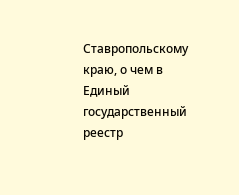Ставропольскому краю, о чем в Единый государственный реестр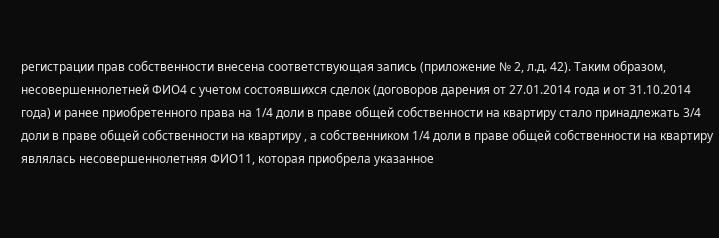регистрации прав собственности внесена соответствующая запись (приложение № 2, л.д. 42). Таким образом, несовершеннолетней ФИО4 с учетом состоявшихся сделок (договоров дарения от 27.01.2014 года и от 31.10.2014 года) и ранее приобретенного права на 1/4 доли в праве общей собственности на квартиру стало принадлежать 3/4 доли в праве общей собственности на квартиру , а собственником 1/4 доли в праве общей собственности на квартиру являлась несовершеннолетняя ФИО11, которая приобрела указанное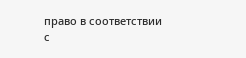право в соответствии с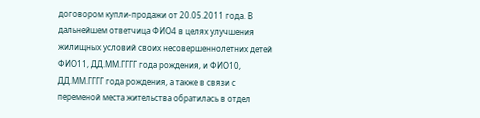договором купли-продажи от 20.05.2011 года. В дальнейшем ответчица ФИО4 в целях улучшения жилищных условий своих несовершеннолетних детей ФИО11, ДД.ММ.ГГГГ года рождения, и ФИО10, ДД.ММ.ГГГГ года рождения, а также в связи с переменой места жительства обратилась в отдел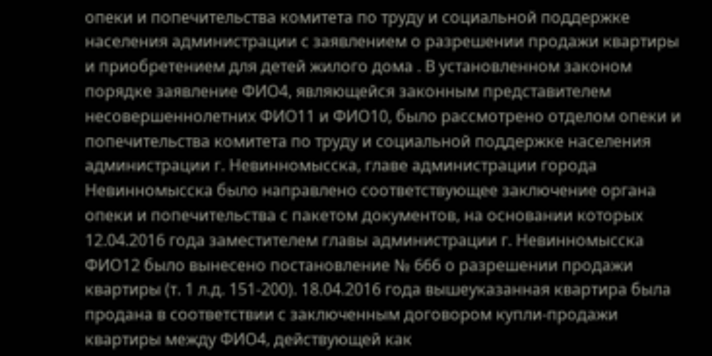опеки и попечительства комитета по труду и социальной поддержке населения администрации с заявлением о разрешении продажи квартиры и приобретением для детей жилого дома . В установленном законом порядке заявление ФИО4, являющейся законным представителем несовершеннолетних ФИО11 и ФИО10, было рассмотрено отделом опеки и попечительства комитета по труду и социальной поддержке населения администрации г. Невинномысска, главе администрации города Невинномысска было направлено соответствующее заключение органа опеки и попечительства с пакетом документов, на основании которых 12.04.2016 года заместителем главы администрации г. Невинномысска ФИО12 было вынесено постановление № 666 о разрешении продажи квартиры (т. 1 л.д. 151-200). 18.04.2016 года вышеуказанная квартира была продана в соответствии с заключенным договором купли-продажи квартиры между ФИО4, действующей как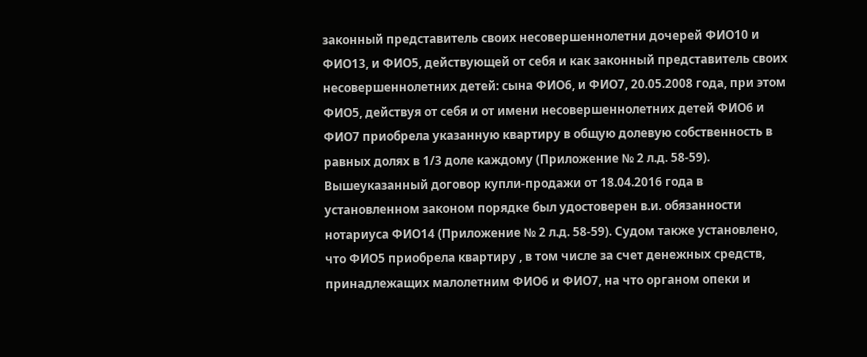законный представитель своих несовершеннолетни дочерей ФИО10 и ФИО13, и ФИО5, действующей от себя и как законный представитель своих несовершеннолетних детей: сына ФИО6, и ФИО7, 20.05.2008 года, при этом ФИО5, действуя от себя и от имени несовершеннолетних детей ФИО6 и ФИО7 приобрела указанную квартиру в общую долевую собственность в равных долях в 1/3 доле каждому (Приложение № 2 л.д. 58-59). Вышеуказанный договор купли-продажи от 18.04.2016 года в установленном законом порядке был удостоверен в.и. обязанности нотариуса ФИО14 (Приложение № 2 л.д. 58-59). Судом также установлено, что ФИО5 приобрела квартиру , в том числе за счет денежных средств, принадлежащих малолетним ФИО6 и ФИО7, на что органом опеки и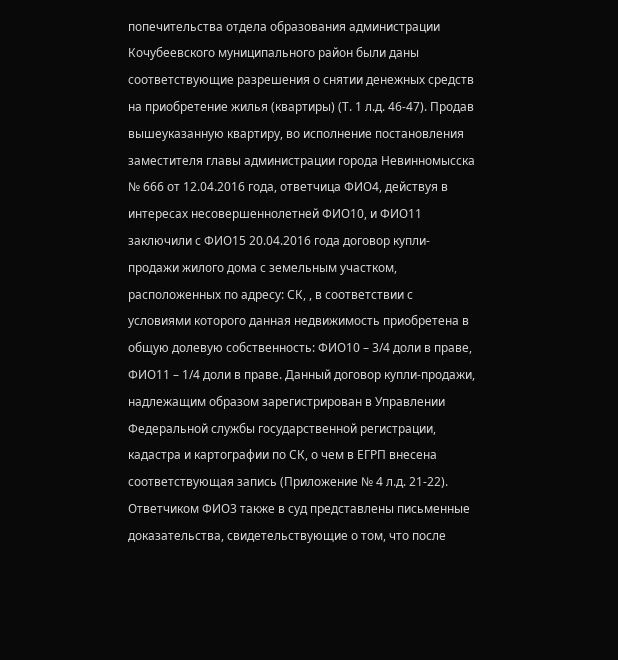попечительства отдела образования администрации Кочубеевского муниципального район были даны соответствующие разрешения о снятии денежных средств на приобретение жилья (квартиры) (Т. 1 л.д. 46-47). Продав вышеуказанную квартиру, во исполнение постановления заместителя главы администрации города Невинномысска № 666 от 12.04.2016 года, ответчица ФИО4, действуя в интересах несовершеннолетней ФИО10, и ФИО11 заключили с ФИО15 20.04.2016 года договор купли-продажи жилого дома с земельным участком, расположенных по адресу: СК, , в соответствии с условиями которого данная недвижимость приобретена в общую долевую собственность: ФИО10 – 3/4 доли в праве, ФИО11 – 1/4 доли в праве. Данный договор купли-продажи, надлежащим образом зарегистрирован в Управлении Федеральной службы государственной регистрации, кадастра и картографии по СК, о чем в ЕГРП внесена соответствующая запись (Приложение № 4 л.д. 21-22). Ответчиком ФИО3 также в суд представлены письменные доказательства, свидетельствующие о том, что после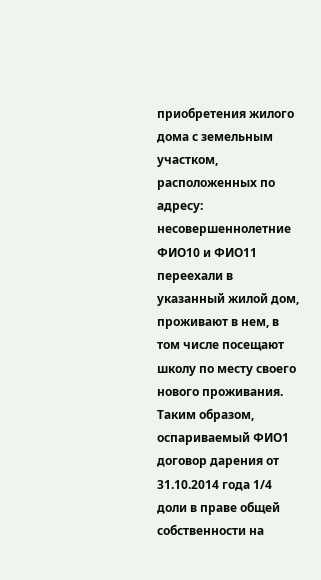приобретения жилого дома с земельным участком, расположенных по адресу: несовершеннолетние ФИО10 и ФИО11 переехали в указанный жилой дом, проживают в нем, в том числе посещают школу по месту своего нового проживания. Таким образом, оспариваемый ФИО1 договор дарения от 31.10.2014 года 1/4 доли в праве общей собственности на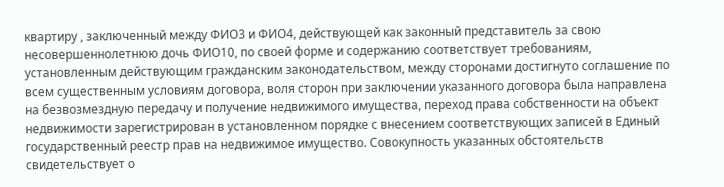квартиру , заключенный между ФИО3 и ФИО4, действующей как законный представитель за свою несовершеннолетнюю дочь ФИО10, по своей форме и содержанию соответствует требованиям, установленным действующим гражданским законодательством, между сторонами достигнуто соглашение по всем существенным условиям договора, воля сторон при заключении указанного договора была направлена на безвозмездную передачу и получение недвижимого имущества, переход права собственности на объект недвижимости зарегистрирован в установленном порядке с внесением соответствующих записей в Единый государственный реестр прав на недвижимое имущество. Совокупность указанных обстоятельств свидетельствует о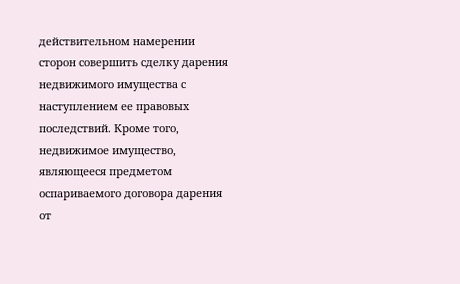действительном намерении сторон совершить сделку дарения недвижимого имущества с наступлением ее правовых последствий. Кроме того, недвижимое имущество, являющееся предметом оспариваемого договора дарения от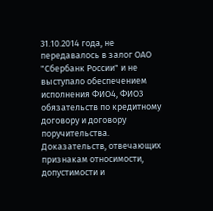31.10.2014 года, не передавалось в залог ОАО "Сбербанк России" и не выступало обеспечением исполнения ФИО4, ФИО3 обязательств по кредитному договору и договору поручительства. Доказательств, отвечающих признакам относимости, допустимости и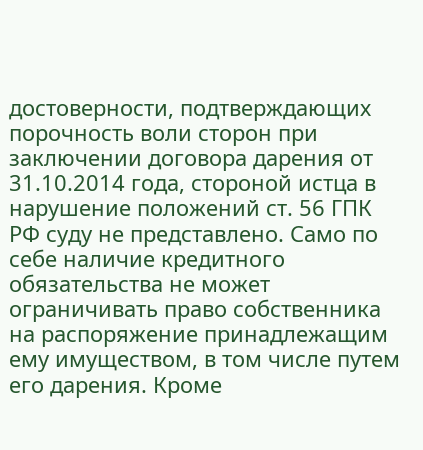достоверности, подтверждающих порочность воли сторон при заключении договора дарения от 31.10.2014 года, стороной истца в нарушение положений ст. 56 ГПК РФ суду не представлено. Само по себе наличие кредитного обязательства не может ограничивать право собственника на распоряжение принадлежащим ему имуществом, в том числе путем его дарения. Кроме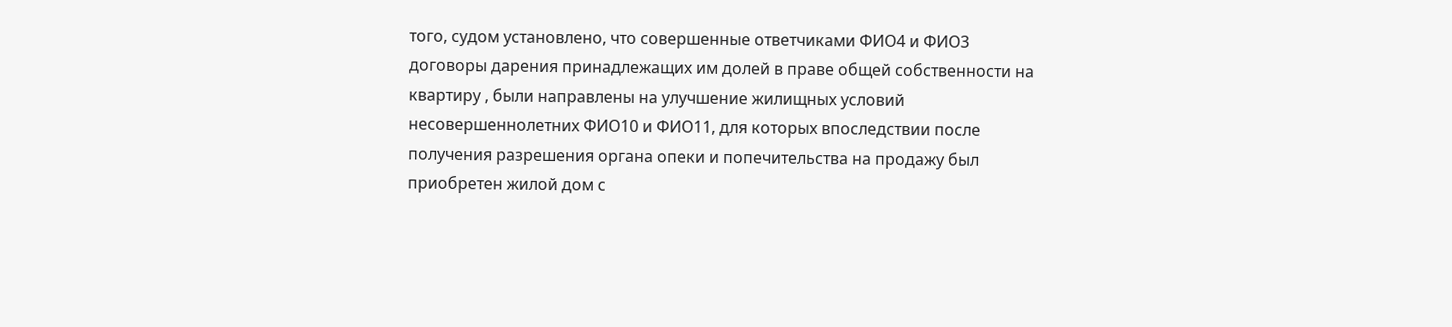того, судом установлено, что совершенные ответчиками ФИО4 и ФИО3 договоры дарения принадлежащих им долей в праве общей собственности на квартиру , были направлены на улучшение жилищных условий несовершеннолетних ФИО10 и ФИО11, для которых впоследствии после получения разрешения органа опеки и попечительства на продажу был приобретен жилой дом с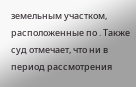земельным участком, расположенные по . Также суд отмечает, что ни в период рассмотрения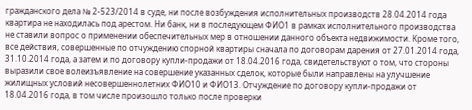гражданского дела № 2-523/2014 в суде, ни после возбуждения исполнительных производств 28.04.2014 года квартира не находилась под арестом. Ни банк, ни в последующем ФИО1 в рамках исполнительного производства не ставили вопрос о применении обеспечительных мер в отношении данного объекта недвижимости. Кроме того, все действия, совершенные по отчуждению спорной квартиры сначала по договорам дарения от 27.01.2014 года, 31.10.2014 года, а затем и по договору купли-продажи от 18.04.2016 года, свидетельствуют о том, что стороны выразили свое волеизъявление на совершение указанных сделок, которые были направлены на улучшение жилищных условий несовершеннолетних ФИО10 и ФИО13. Отчуждение по договору купли-продажи от 18.04.2016 года, в том числе произошло только после проверки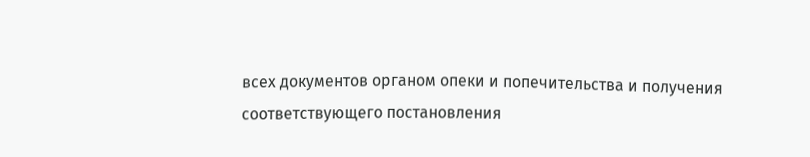всех документов органом опеки и попечительства и получения соответствующего постановления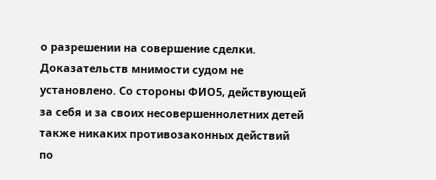о разрешении на совершение сделки. Доказательств мнимости судом не установлено. Со стороны ФИО5, действующей за себя и за своих несовершеннолетних детей также никаких противозаконных действий по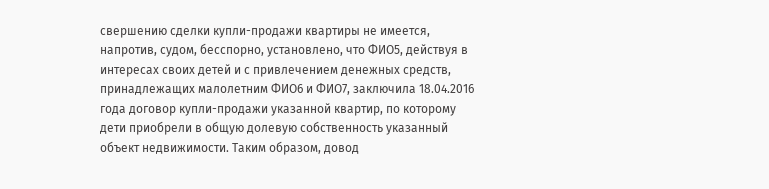свершению сделки купли-продажи квартиры не имеется, напротив, судом, бесспорно, установлено, что ФИО5, действуя в интересах своих детей и с привлечением денежных средств, принадлежащих малолетним ФИО6 и ФИО7, заключила 18.04.2016 года договор купли-продажи указанной квартир, по которому дети приобрели в общую долевую собственность указанный объект недвижимости. Таким образом, довод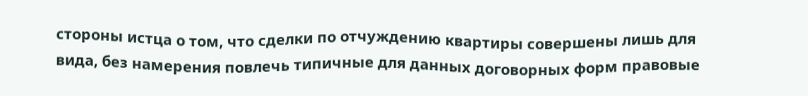стороны истца о том, что сделки по отчуждению квартиры совершены лишь для вида, без намерения повлечь типичные для данных договорных форм правовые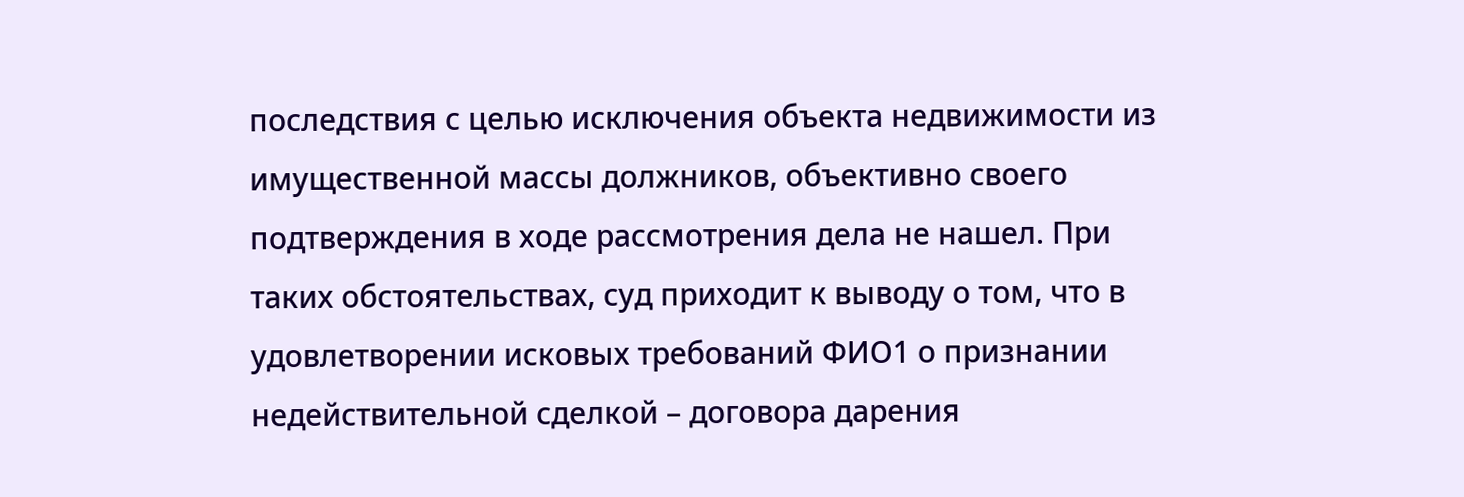последствия с целью исключения объекта недвижимости из имущественной массы должников, объективно своего подтверждения в ходе рассмотрения дела не нашел. При таких обстоятельствах, суд приходит к выводу о том, что в удовлетворении исковых требований ФИО1 о признании недействительной сделкой – договора дарения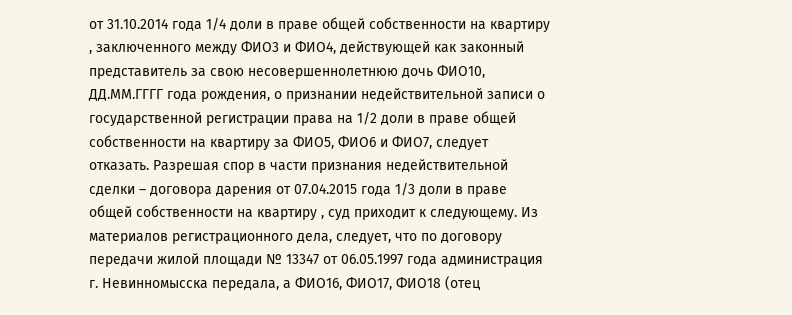от 31.10.2014 года 1/4 доли в праве общей собственности на квартиру , заключенного между ФИО3 и ФИО4, действующей как законный представитель за свою несовершеннолетнюю дочь ФИО10, ДД.ММ.ГГГГ года рождения, о признании недействительной записи о государственной регистрации права на 1/2 доли в праве общей собственности на квартиру за ФИО5, ФИО6 и ФИО7, следует отказать. Разрешая спор в части признания недействительной сделки – договора дарения от 07.04.2015 года 1/3 доли в праве общей собственности на квартиру , суд приходит к следующему. Из материалов регистрационного дела, следует, что по договору передачи жилой площади № 13347 от 06.05.1997 года администрация г. Невинномысска передала, а ФИО16, ФИО17, ФИО18 (отец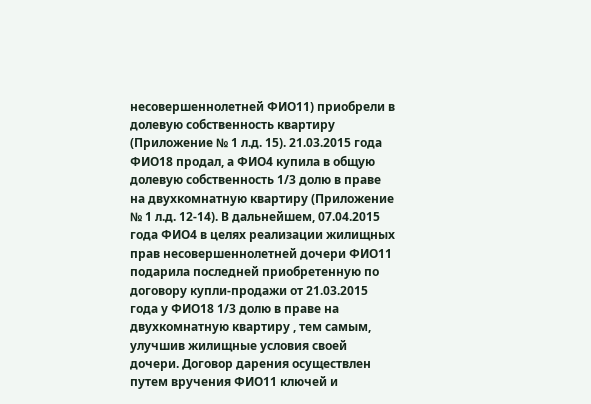несовершеннолетней ФИО11) приобрели в долевую собственность квартиру (Приложение № 1 л.д. 15). 21.03.2015 года ФИО18 продал, а ФИО4 купила в общую долевую собственность 1/3 долю в праве на двухкомнатную квартиру (Приложение № 1 л.д. 12-14). В дальнейшем, 07.04.2015 года ФИО4 в целях реализации жилищных прав несовершеннолетней дочери ФИО11 подарила последней приобретенную по договору купли-продажи от 21.03.2015 года у ФИО18 1/3 долю в праве на двухкомнатную квартиру , тем самым, улучшив жилищные условия своей дочери. Договор дарения осуществлен путем вручения ФИО11 ключей и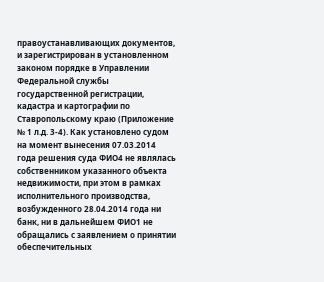правоустанавливающих документов, и зарегистрирован в установленном законом порядке в Управлении Федеральной службы государственной регистрации, кадастра и картографии по Ставропольскому краю (Приложение № 1 л.д. 3-4). Как установлено судом на момент вынесения 07.03.2014 года решения суда ФИО4 не являлась собственником указанного объекта недвижимости, при этом в рамках исполнительного производства, возбужденного 28.04.2014 года ни банк, ни в дальнейшем ФИО1 не обращались с заявлением о принятии обеспечительных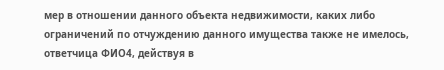мер в отношении данного объекта недвижимости, каких либо ограничений по отчуждению данного имущества также не имелось, ответчица ФИО4, действуя в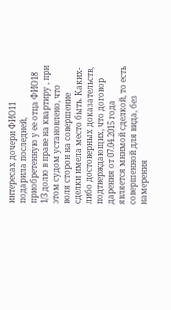интересах дочери ФИО11 подарила последней, приобретенную у ее отца ФИО18 1/3 долю в праве на квартиру , при этом судом установлено, что воля сторон на совершение сделки имела место быть. Каких-либо достоверных доказательств, подтверждающих, что договор дарения от 07.04.2015 года является мнимой сделкой, то есть совершенной для вида, без намерения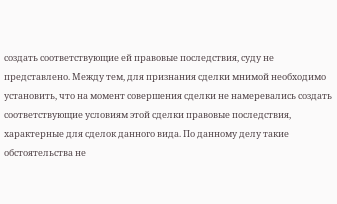создать соответствующие ей правовые последствия, суду не представлено. Между тем, для признания сделки мнимой необходимо установить, что на момент совершения сделки не намеревались создать соответствующие условиям этой сделки правовые последствия, характерные для сделок данного вида. По данному делу такие обстоятельства не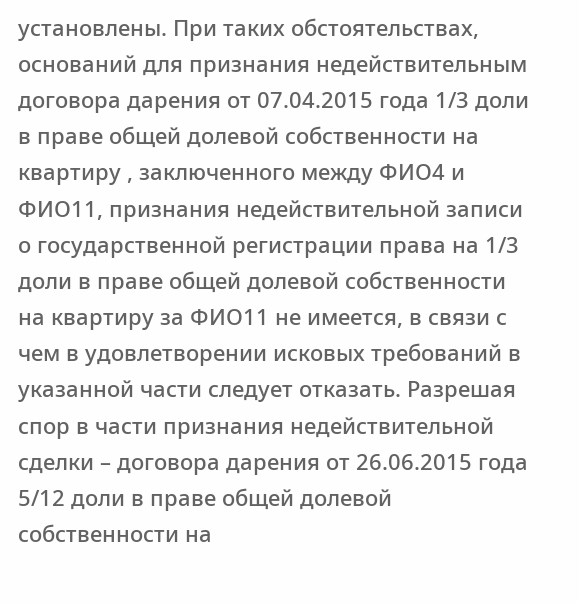установлены. При таких обстоятельствах, оснований для признания недействительным договора дарения от 07.04.2015 года 1/3 доли в праве общей долевой собственности на квартиру , заключенного между ФИО4 и ФИО11, признания недействительной записи о государственной регистрации права на 1/3 доли в праве общей долевой собственности на квартиру за ФИО11 не имеется, в связи с чем в удовлетворении исковых требований в указанной части следует отказать. Разрешая спор в части признания недействительной сделки – договора дарения от 26.06.2015 года 5/12 доли в праве общей долевой собственности на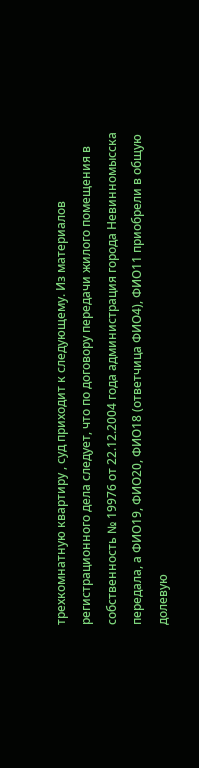трехкомнатную квартиру , суд приходит к следующему. Из материалов регистрационного дела следует, что по договору передачи жилого помещения в собственность № 19976 от 22.12.2004 года администрация города Невинномысска передала, а ФИО19, ФИО20, ФИО18 (ответчица ФИО4), ФИО11 приобрели в общую долевую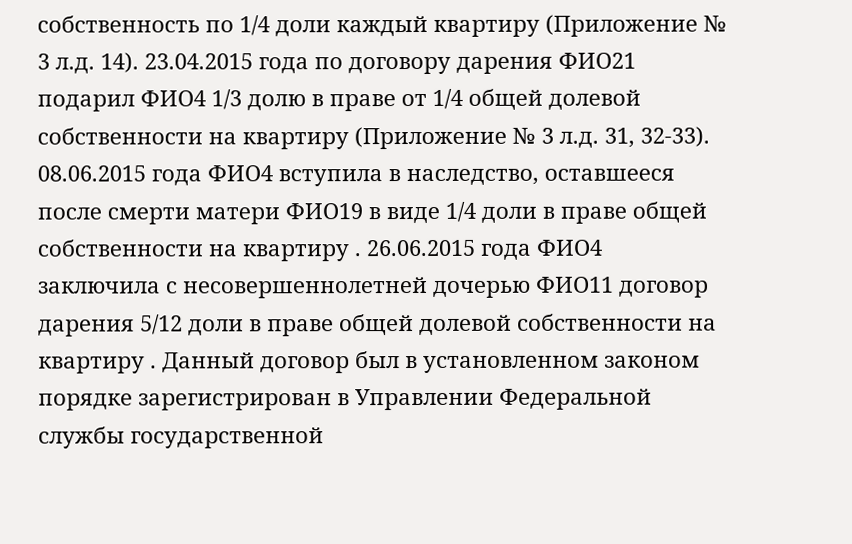собственность по 1/4 доли каждый квартиру (Приложение № 3 л.д. 14). 23.04.2015 года по договору дарения ФИО21 подарил ФИО4 1/3 долю в праве от 1/4 общей долевой собственности на квартиру (Приложение № 3 л.д. 31, 32-33). 08.06.2015 года ФИО4 вступила в наследство, оставшееся после смерти матери ФИО19 в виде 1/4 доли в праве общей собственности на квартиру . 26.06.2015 года ФИО4 заключила с несовершеннолетней дочерью ФИО11 договор дарения 5/12 доли в праве общей долевой собственности на квартиру . Данный договор был в установленном законом порядке зарегистрирован в Управлении Федеральной службы государственной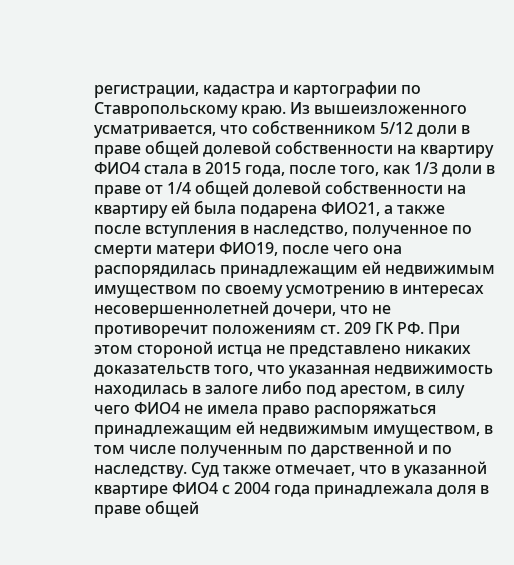регистрации, кадастра и картографии по Ставропольскому краю. Из вышеизложенного усматривается, что собственником 5/12 доли в праве общей долевой собственности на квартиру ФИО4 стала в 2015 года, после того, как 1/3 доли в праве от 1/4 общей долевой собственности на квартиру ей была подарена ФИО21, а также после вступления в наследство, полученное по смерти матери ФИО19, после чего она распорядилась принадлежащим ей недвижимым имуществом по своему усмотрению в интересах несовершеннолетней дочери, что не противоречит положениям ст. 209 ГК РФ. При этом стороной истца не представлено никаких доказательств того, что указанная недвижимость находилась в залоге либо под арестом, в силу чего ФИО4 не имела право распоряжаться принадлежащим ей недвижимым имуществом, в том числе полученным по дарственной и по наследству. Суд также отмечает, что в указанной квартире ФИО4 с 2004 года принадлежала доля в праве общей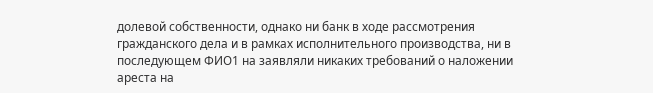долевой собственности, однако ни банк в ходе рассмотрения гражданского дела и в рамках исполнительного производства, ни в последующем ФИО1 на заявляли никаких требований о наложении ареста на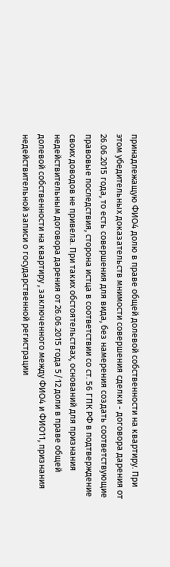принадлежащую ФИО4 долю в праве общей долевой собственности на квартиру. При этом убедительных доказательств мнимости совершения сделки - договора дарения от 26.06.2015 года, то есть совершения для вида, без намерения создать соответствующие правовые последствия, сторона истца в соответствии со ст. 56 ГПК РФ в подтверждение своих доводов не привела. При таких обстоятельствах, оснований для признания недействительным договора дарения от 26.06.2015 года 5/12 доли в праве общей долевой собственности на квартиру , заключенного между ФИО4 и ФИО11, признания недействительной записи о государственной регистрации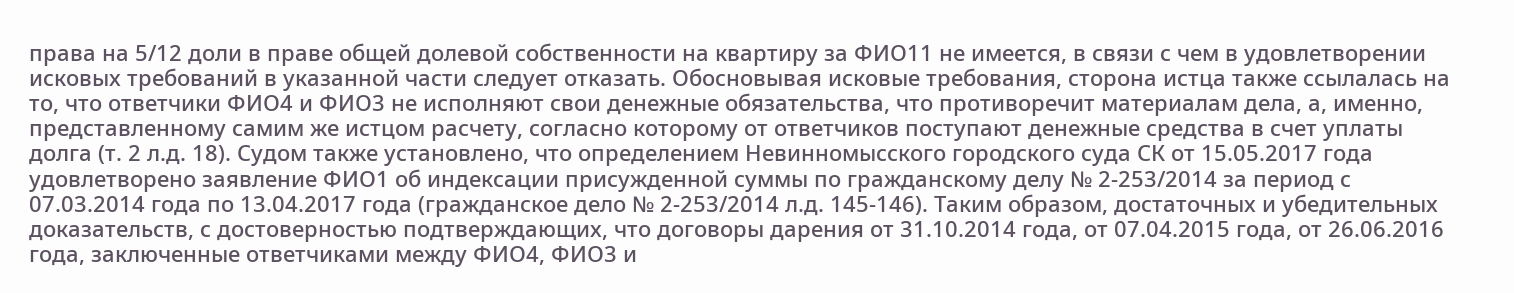права на 5/12 доли в праве общей долевой собственности на квартиру за ФИО11 не имеется, в связи с чем в удовлетворении исковых требований в указанной части следует отказать. Обосновывая исковые требования, сторона истца также ссылалась на то, что ответчики ФИО4 и ФИО3 не исполняют свои денежные обязательства, что противоречит материалам дела, а, именно, представленному самим же истцом расчету, согласно которому от ответчиков поступают денежные средства в счет уплаты долга (т. 2 л.д. 18). Судом также установлено, что определением Невинномысского городского суда СК от 15.05.2017 года удовлетворено заявление ФИО1 об индексации присужденной суммы по гражданскому делу № 2-253/2014 за период с 07.03.2014 года по 13.04.2017 года (гражданское дело № 2-253/2014 л.д. 145-146). Таким образом, достаточных и убедительных доказательств, с достоверностью подтверждающих, что договоры дарения от 31.10.2014 года, от 07.04.2015 года, от 26.06.2016 года, заключенные ответчиками между ФИО4, ФИО3 и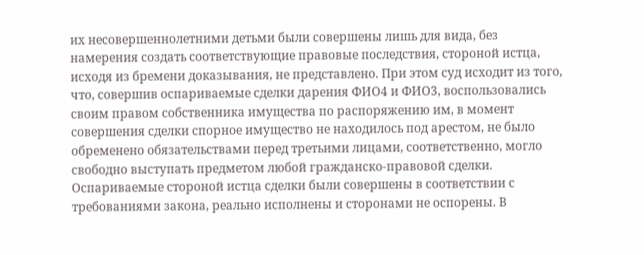их несовершеннолетними детьми были совершены лишь для вида, без намерения создать соответствующие правовые последствия, стороной истца, исходя из бремени доказывания, не представлено. При этом суд исходит из того, что, совершив оспариваемые сделки дарения ФИО4 и ФИО3, воспользовались своим правом собственника имущества по распоряжению им, в момент совершения сделки спорное имущество не находилось под арестом, не было обременено обязательствами перед третьими лицами, соответственно, могло свободно выступать предметом любой гражданско-правовой сделки. Оспариваемые стороной истца сделки были совершены в соответствии с требованиями закона, реально исполнены и сторонами не оспорены. В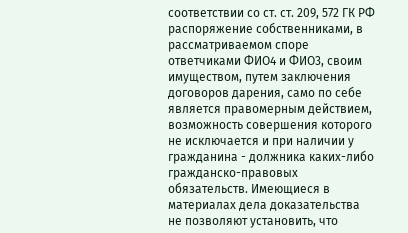соответствии со ст. ст. 209, 572 ГК РФ распоряжение собственниками, в рассматриваемом споре ответчиками ФИО4 и ФИО3, своим имуществом, путем заключения договоров дарения, само по себе является правомерным действием, возможность совершения которого не исключается и при наличии у гражданина - должника каких-либо гражданско-правовых обязательств. Имеющиеся в материалах дела доказательства не позволяют установить, что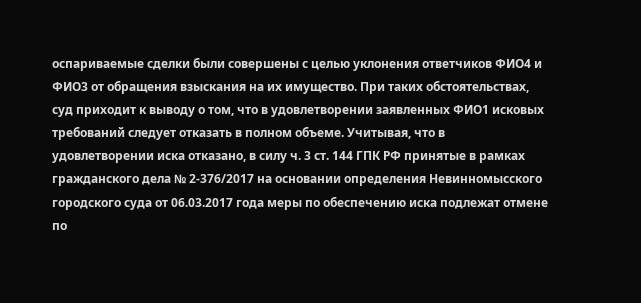оспариваемые сделки были совершены с целью уклонения ответчиков ФИО4 и ФИО3 от обращения взыскания на их имущество. При таких обстоятельствах, суд приходит к выводу о том, что в удовлетворении заявленных ФИО1 исковых требований следует отказать в полном объеме. Учитывая, что в удовлетворении иска отказано, в силу ч. 3 ст. 144 ГПК РФ принятые в рамках гражданского дела № 2-376/2017 на основании определения Невинномысского городского суда от 06.03.2017 года меры по обеспечению иска подлежат отмене по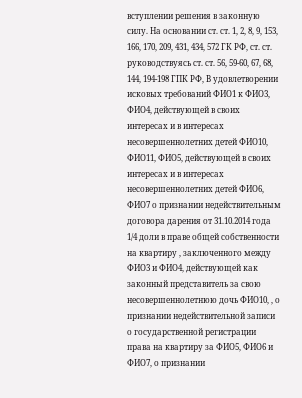вступлении решения в законную силу. На основании ст. ст. 1, 2, 8, 9, 153, 166, 170, 209, 431, 434, 572 ГК РФ, ст. ст. руководствуясь ст. ст. 56, 59-60, 67, 68, 144, 194-198 ГПК РФ, В удовлетворении исковых требований ФИО1 к ФИО3, ФИО4, действующей в своих интересах и в интересах несовершеннолетних детей ФИО10, ФИО11, ФИО5, действующей в своих интересах и в интересах несовершеннолетних детей ФИО6, ФИО7 о признании недействительным договора дарения от 31.10.2014 года 1/4 доли в праве общей собственности на квартиру , заключенного между ФИО3 и ФИО4, действующей как законный представитель за свою несовершеннолетнюю дочь ФИО10, , о признании недействительной записи о государственной регистрации права на квартиру за ФИО5, ФИО6 и ФИО7, о признании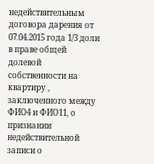недействительным договора дарения от 07.04.2015 года 1/3 доли в праве общей долевой собственности на квартиру , заключенного между ФИО4 и ФИО11, о признании недействительной записи о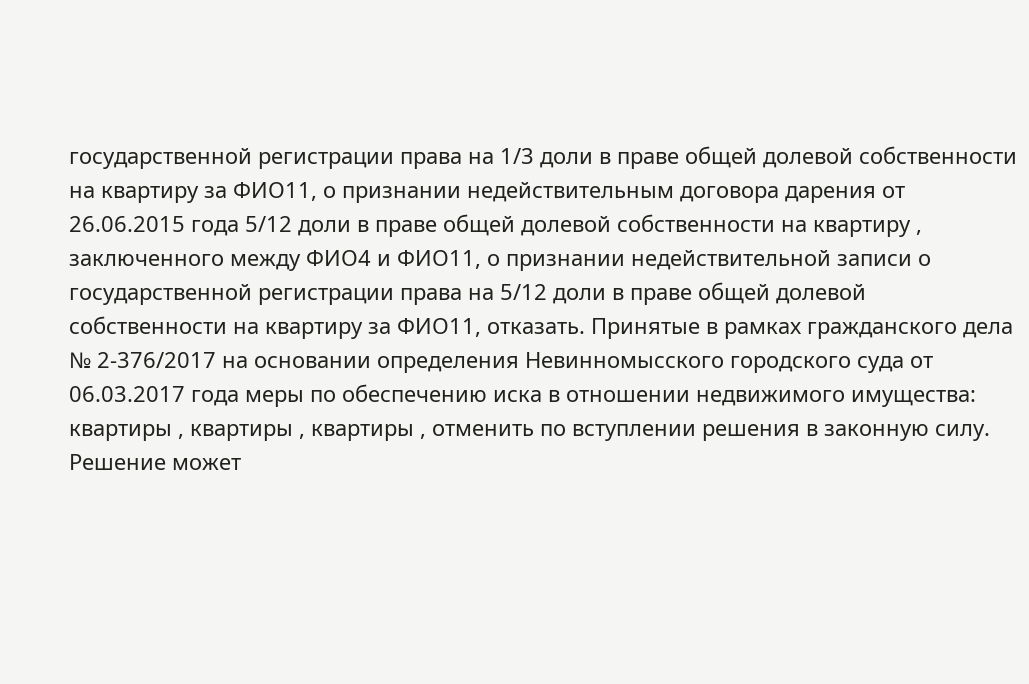государственной регистрации права на 1/3 доли в праве общей долевой собственности на квартиру за ФИО11, о признании недействительным договора дарения от 26.06.2015 года 5/12 доли в праве общей долевой собственности на квартиру , заключенного между ФИО4 и ФИО11, о признании недействительной записи о государственной регистрации права на 5/12 доли в праве общей долевой собственности на квартиру за ФИО11, отказать. Принятые в рамках гражданского дела № 2-376/2017 на основании определения Невинномысского городского суда от 06.03.2017 года меры по обеспечению иска в отношении недвижимого имущества: квартиры , квартиры , квартиры , отменить по вступлении решения в законную силу. Решение может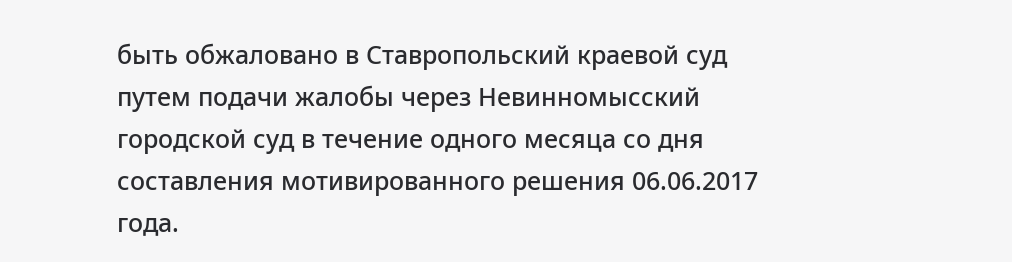быть обжаловано в Ставропольский краевой суд путем подачи жалобы через Невинномысский городской суд в течение одного месяца со дня составления мотивированного решения 06.06.2017 года.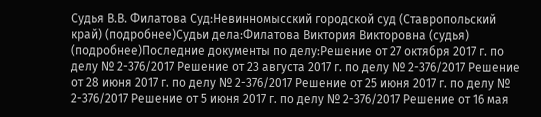Судья В.В. Филатова Суд:Невинномысский городской суд (Ставропольский край) (подробнее)Судьи дела:Филатова Виктория Викторовна (судья) (подробнее)Последние документы по делу:Решение от 27 октября 2017 г. по делу № 2-376/2017 Решение от 23 августа 2017 г. по делу № 2-376/2017 Решение от 28 июня 2017 г. по делу № 2-376/2017 Решение от 25 июня 2017 г. по делу № 2-376/2017 Решение от 5 июня 2017 г. по делу № 2-376/2017 Решение от 16 мая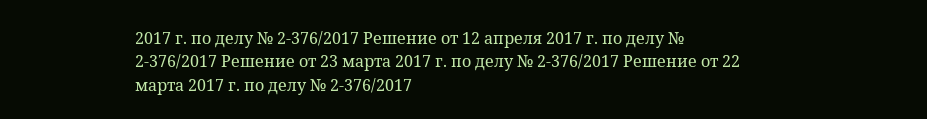2017 г. по делу № 2-376/2017 Решение от 12 апреля 2017 г. по делу № 2-376/2017 Решение от 23 марта 2017 г. по делу № 2-376/2017 Решение от 22 марта 2017 г. по делу № 2-376/2017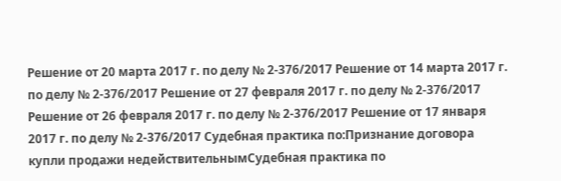Решение от 20 марта 2017 г. по делу № 2-376/2017 Решение от 14 марта 2017 г. по делу № 2-376/2017 Решение от 27 февраля 2017 г. по делу № 2-376/2017 Решение от 26 февраля 2017 г. по делу № 2-376/2017 Решение от 17 января 2017 г. по делу № 2-376/2017 Судебная практика по:Признание договора купли продажи недействительнымСудебная практика по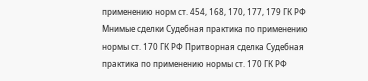применению норм ст. 454, 168, 170, 177, 179 ГК РФ
Мнимые сделки Судебная практика по применению нормы ст. 170 ГК РФ Притворная сделка Судебная практика по применению нормы ст. 170 ГК РФ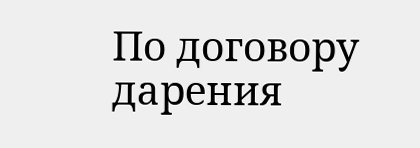По договору дарения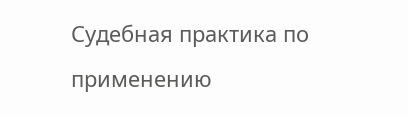Судебная практика по применению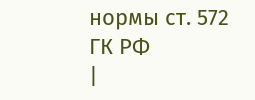нормы ст. 572 ГК РФ
|